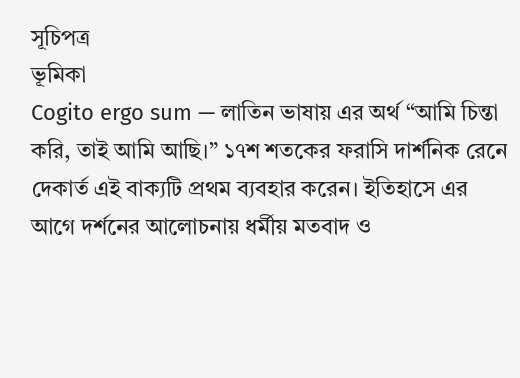সূচিপত্র
ভূমিকা
Cogito ergo sum — লাতিন ভাষায় এর অর্থ “আমি চিন্তা করি, তাই আমি আছি।” ১৭শ শতকের ফরাসি দার্শনিক রেনে দেকার্ত এই বাক্যটি প্রথম ব্যবহার করেন। ইতিহাসে এর আগে দর্শনের আলোচনায় ধর্মীয় মতবাদ ও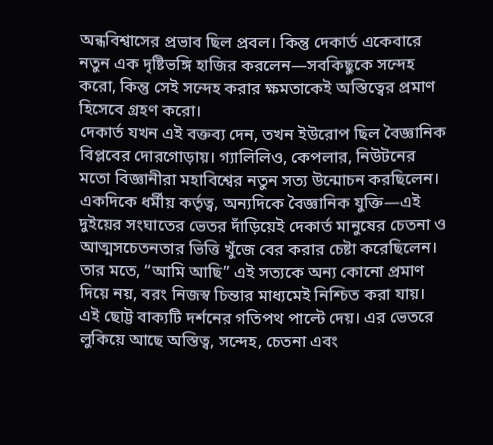অন্ধবিশ্বাসের প্রভাব ছিল প্রবল। কিন্তু দেকার্ত একেবারে নতুন এক দৃষ্টিভঙ্গি হাজির করলেন—সবকিছুকে সন্দেহ করো, কিন্তু সেই সন্দেহ করার ক্ষমতাকেই অস্তিত্বের প্রমাণ হিসেবে গ্রহণ করো।
দেকার্ত যখন এই বক্তব্য দেন, তখন ইউরোপ ছিল বৈজ্ঞানিক বিপ্লবের দোরগোড়ায়। গ্যালিলিও, কেপলার, নিউটনের মতো বিজ্ঞানীরা মহাবিশ্বের নতুন সত্য উন্মোচন করছিলেন। একদিকে ধর্মীয় কর্তৃত্ব, অন্যদিকে বৈজ্ঞানিক যুক্তি—এই দুইয়ের সংঘাতের ভেতর দাঁড়িয়েই দেকার্ত মানুষের চেতনা ও আত্মসচেতনতার ভিত্তি খুঁজে বের করার চেষ্টা করেছিলেন। তার মতে, “আমি আছি” এই সত্যকে অন্য কোনো প্রমাণ দিয়ে নয়, বরং নিজস্ব চিন্তার মাধ্যমেই নিশ্চিত করা যায়।
এই ছোট্ট বাক্যটি দর্শনের গতিপথ পাল্টে দেয়। এর ভেতরে লুকিয়ে আছে অস্তিত্ব, সন্দেহ, চেতনা এবং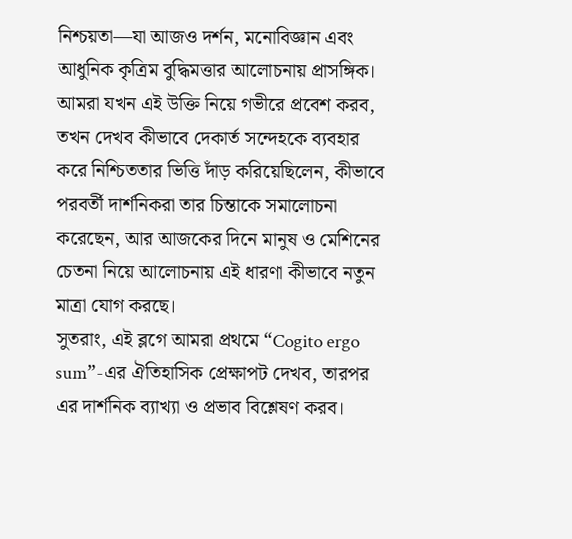নিশ্চয়তা—যা আজও দর্শন, মনোবিজ্ঞান এবং আধুনিক কৃত্রিম বুদ্ধিমত্তার আলোচনায় প্রাসঙ্গিক। আমরা যখন এই উক্তি নিয়ে গভীরে প্রবেশ করব, তখন দেখব কীভাবে দেকার্ত সন্দেহকে ব্যবহার করে নিশ্চিততার ভিত্তি দাঁড় করিয়েছিলেন, কীভাবে পরবর্তী দার্শনিকরা তার চিন্তাকে সমালোচনা করেছেন, আর আজকের দিনে মানুষ ও মেশিনের চেতনা নিয়ে আলোচনায় এই ধারণা কীভাবে নতুন মাত্রা যোগ করছে।
সুতরাং, এই ব্লগে আমরা প্রথমে “Cogito ergo sum”-এর ঐতিহাসিক প্রেক্ষাপট দেখব, তারপর এর দার্শনিক ব্যাখ্যা ও প্রভাব বিশ্লেষণ করব।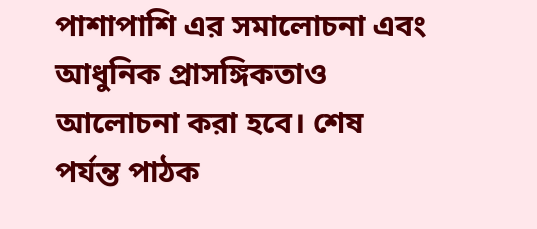পাশাপাশি এর সমালোচনা এবং আধুনিক প্রাসঙ্গিকতাও আলোচনা করা হবে। শেষ পর্যন্ত পাঠক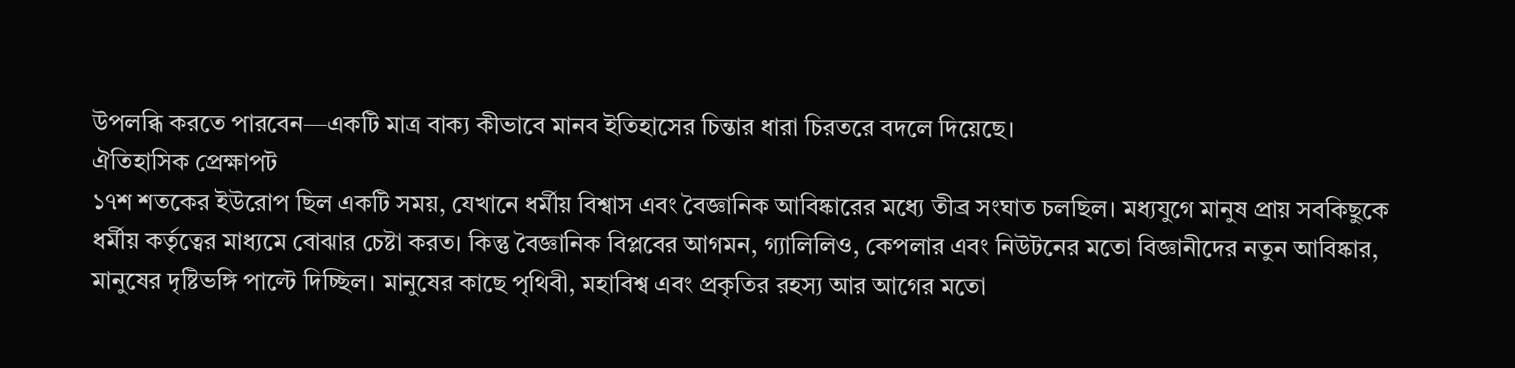উপলব্ধি করতে পারবেন—একটি মাত্র বাক্য কীভাবে মানব ইতিহাসের চিন্তার ধারা চিরতরে বদলে দিয়েছে।
ঐতিহাসিক প্রেক্ষাপট
১৭শ শতকের ইউরোপ ছিল একটি সময়, যেখানে ধর্মীয় বিশ্বাস এবং বৈজ্ঞানিক আবিষ্কারের মধ্যে তীব্র সংঘাত চলছিল। মধ্যযুগে মানুষ প্রায় সবকিছুকে ধর্মীয় কর্তৃত্বের মাধ্যমে বোঝার চেষ্টা করত। কিন্তু বৈজ্ঞানিক বিপ্লবের আগমন, গ্যালিলিও, কেপলার এবং নিউটনের মতো বিজ্ঞানীদের নতুন আবিষ্কার, মানুষের দৃষ্টিভঙ্গি পাল্টে দিচ্ছিল। মানুষের কাছে পৃথিবী, মহাবিশ্ব এবং প্রকৃতির রহস্য আর আগের মতো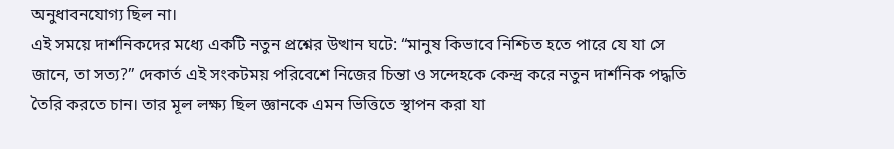অনুধাবনযোগ্য ছিল না।
এই সময়ে দার্শনিকদের মধ্যে একটি নতুন প্রশ্নের উত্থান ঘটে: “মানুষ কিভাবে নিশ্চিত হতে পারে যে যা সে জানে, তা সত্য?” দেকার্ত এই সংকটময় পরিবেশে নিজের চিন্তা ও সন্দেহকে কেন্দ্র করে নতুন দার্শনিক পদ্ধতি তৈরি করতে চান। তার মূল লক্ষ্য ছিল জ্ঞানকে এমন ভিত্তিতে স্থাপন করা যা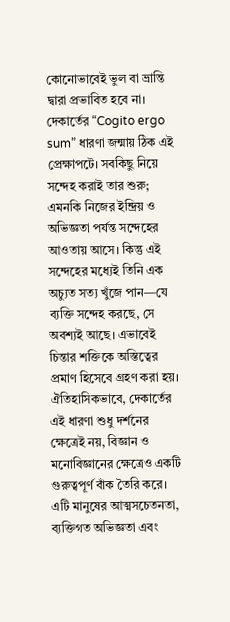কোনোভাবেই ভুল বা ভ্রান্তি দ্বারা প্রভাবিত হবে না।
দেকার্তের “Cogito ergo sum” ধারণা জন্মায় ঠিক এই প্রেক্ষাপটে। সবকিছু নিয়ে সন্দেহ করাই তার শুরু; এমনকি নিজের ইন্দ্রিয় ও অভিজ্ঞতা পর্যন্ত সন্দেহের আওতায় আসে। কিন্তু এই সন্দেহের মধ্যেই তিনি এক অচ্যুত সত্য খুঁজে পান—যে ব্যক্তি সন্দেহ করছে, সে অবশ্যই আছে। এভাবেই চিন্তার শক্তিকে অস্তিত্বের প্রমাণ হিসেবে গ্রহণ করা হয়।
ঐতিহাসিকভাবে, দেকার্তের এই ধারণা শুধু দর্শনের ক্ষেত্রেই নয়, বিজ্ঞান ও মনোবিজ্ঞানের ক্ষেত্রেও একটি গুরুত্বপূর্ণ বাঁক তৈরি করে। এটি মানুষের আত্মসচেতনতা, ব্যক্তিগত অভিজ্ঞতা এবং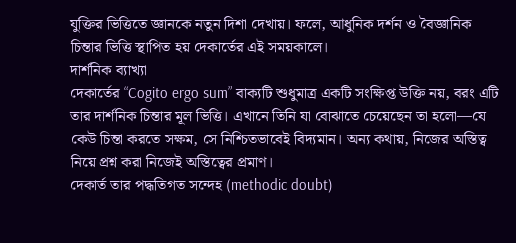যুক্তির ভিত্তিতে জ্ঞানকে নতুন দিশা দেখায়। ফলে, আধুনিক দর্শন ও বৈজ্ঞানিক চিন্তার ভিত্তি স্থাপিত হয় দেকার্তের এই সময়কালে।
দার্শনিক ব্যাখ্যা
দেকার্তের “Cogito ergo sum” বাক্যটি শুধুমাত্র একটি সংক্ষিপ্ত উক্তি নয়, বরং এটি তার দার্শনিক চিন্তার মূল ভিত্তি। এখানে তিনি যা বোঝাতে চেয়েছেন তা হলো—যে কেউ চিন্তা করতে সক্ষম, সে নিশ্চিতভাবেই বিদ্যমান। অন্য কথায়, নিজের অস্তিত্ব নিয়ে প্রশ্ন করা নিজেই অস্তিত্বের প্রমাণ।
দেকার্ত তার পদ্ধতিগত সন্দেহ (methodic doubt)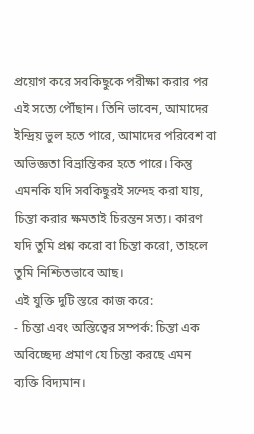প্রয়োগ করে সবকিছুকে পরীক্ষা করার পর এই সত্যে পৌঁছান। তিনি ভাবেন, আমাদের ইন্দ্রিয় ভুল হতে পারে, আমাদের পরিবেশ বা অভিজ্ঞতা বিভ্রান্তিকর হতে পারে। কিন্তু এমনকি যদি সবকিছুরই সন্দেহ করা যায়, চিন্তা করার ক্ষমতাই চিরন্তন সত্য। কারণ যদি তুমি প্রশ্ন করো বা চিন্তা করো, তাহলে তুমি নিশ্চিতভাবে আছ।
এই যুক্তি দুটি স্তরে কাজ করে:
- চিন্তা এবং অস্তিত্বের সম্পর্ক: চিন্তা এক অবিচ্ছেদ্য প্রমাণ যে চিন্তা করছে এমন ব্যক্তি বিদ্যমান।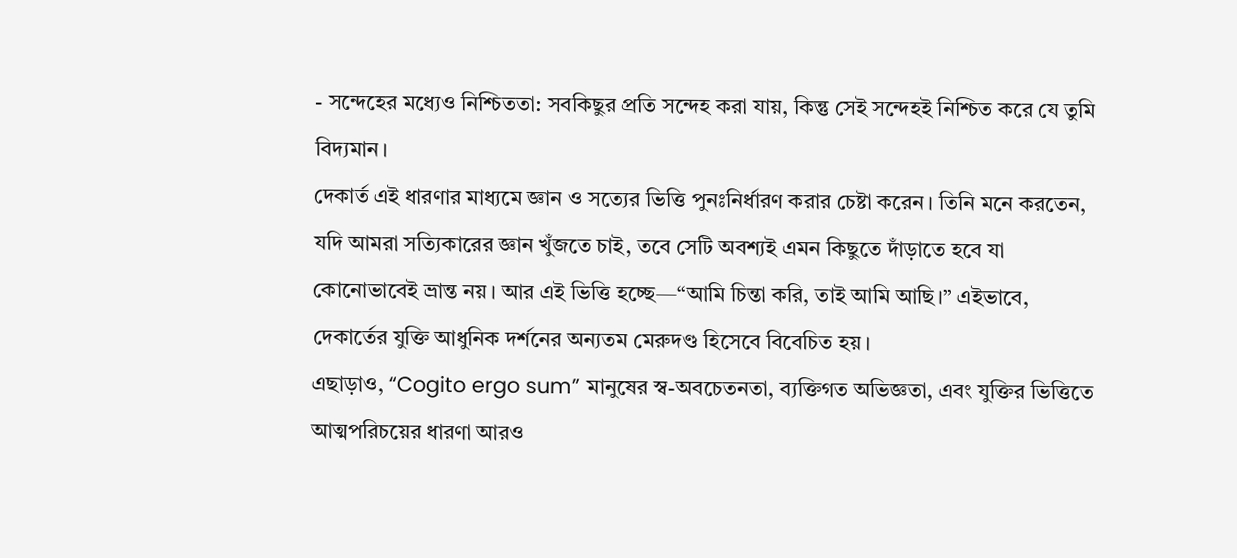- সন্দেহের মধ্যেও নিশ্চিততা: সবকিছুর প্রতি সন্দেহ করা যায়, কিন্তু সেই সন্দেহই নিশ্চিত করে যে তুমি বিদ্যমান।
দেকার্ত এই ধারণার মাধ্যমে জ্ঞান ও সত্যের ভিত্তি পুনঃনির্ধারণ করার চেষ্টা করেন। তিনি মনে করতেন, যদি আমরা সত্যিকারের জ্ঞান খুঁজতে চাই, তবে সেটি অবশ্যই এমন কিছুতে দাঁড়াতে হবে যা কোনোভাবেই ভ্রান্ত নয়। আর এই ভিত্তি হচ্ছে—“আমি চিন্তা করি, তাই আমি আছি।” এইভাবে, দেকার্তের যুক্তি আধুনিক দর্শনের অন্যতম মেরুদণ্ড হিসেবে বিবেচিত হয়।
এছাড়াও, “Cogito ergo sum” মানুষের স্ব-অবচেতনতা, ব্যক্তিগত অভিজ্ঞতা, এবং যুক্তির ভিত্তিতে আত্মপরিচয়ের ধারণা আরও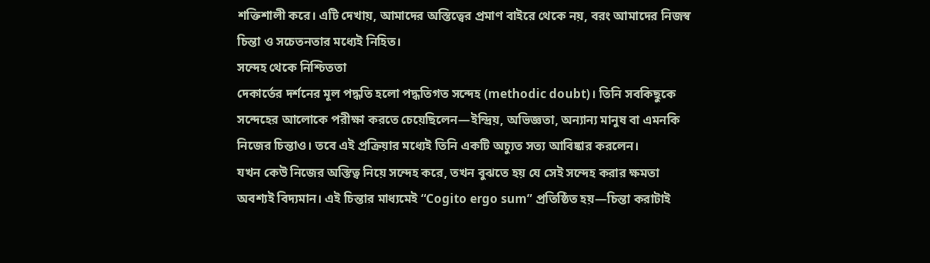শক্তিশালী করে। এটি দেখায়, আমাদের অস্তিত্বের প্রমাণ বাইরে থেকে নয়, বরং আমাদের নিজস্ব চিন্তা ও সচেতনতার মধ্যেই নিহিত।
সন্দেহ থেকে নিশ্চিততা
দেকার্তের দর্শনের মূল পদ্ধতি হলো পদ্ধতিগত সন্দেহ (methodic doubt)। তিনি সবকিছুকে সন্দেহের আলোকে পরীক্ষা করতে চেয়েছিলেন—ইন্দ্রিয়, অভিজ্ঞতা, অন্যান্য মানুষ বা এমনকি নিজের চিন্তাও। তবে এই প্রক্রিয়ার মধ্যেই তিনি একটি অচ্যুত সত্য আবিষ্কার করলেন।
যখন কেউ নিজের অস্তিত্ব নিয়ে সন্দেহ করে, তখন বুঝতে হয় যে সেই সন্দেহ করার ক্ষমতা অবশ্যই বিদ্যমান। এই চিন্তার মাধ্যমেই “Cogito ergo sum” প্রতিষ্ঠিত হয়—চিন্তা করাটাই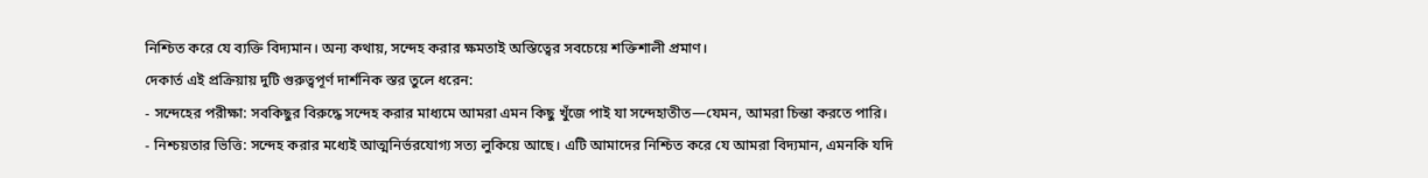নিশ্চিত করে যে ব্যক্তি বিদ্যমান। অন্য কথায়, সন্দেহ করার ক্ষমতাই অস্তিত্বের সবচেয়ে শক্তিশালী প্রমাণ।
দেকার্ত এই প্রক্রিয়ায় দুটি গুরুত্বপূর্ণ দার্শনিক স্তর তুলে ধরেন:
- সন্দেহের পরীক্ষা: সবকিছুর বিরুদ্ধে সন্দেহ করার মাধ্যমে আমরা এমন কিছু খুঁজে পাই যা সন্দেহাতীত—যেমন, আমরা চিন্তা করতে পারি।
- নিশ্চয়তার ভিত্তি: সন্দেহ করার মধ্যেই আত্মনির্ভরযোগ্য সত্য লুকিয়ে আছে। এটি আমাদের নিশ্চিত করে যে আমরা বিদ্যমান, এমনকি যদি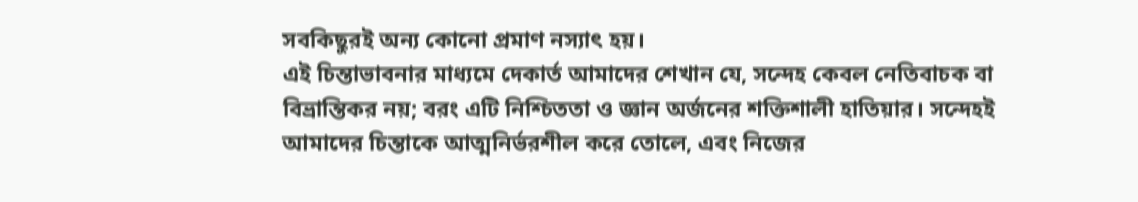সবকিছুরই অন্য কোনো প্রমাণ নস্যাৎ হয়।
এই চিন্তাভাবনার মাধ্যমে দেকার্ত আমাদের শেখান যে, সন্দেহ কেবল নেতিবাচক বা বিভ্রান্তিকর নয়; বরং এটি নিশ্চিততা ও জ্ঞান অর্জনের শক্তিশালী হাতিয়ার। সন্দেহই আমাদের চিন্তাকে আত্মনির্ভরশীল করে তোলে, এবং নিজের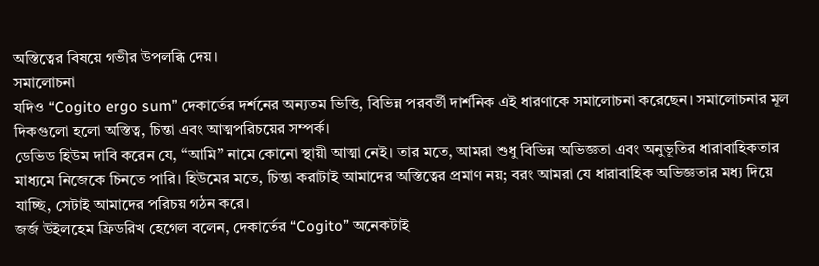অস্তিত্বের বিষয়ে গভীর উপলব্ধি দেয়।
সমালোচনা
যদিও “Cogito ergo sum” দেকার্তের দর্শনের অন্যতম ভিত্তি, বিভিন্ন পরবর্তী দার্শনিক এই ধারণাকে সমালোচনা করেছেন। সমালোচনার মূল দিকগুলো হলো অস্তিত্ব, চিন্তা এবং আত্মপরিচয়ের সম্পর্ক।
ডেভিড হিউম দাবি করেন যে, “আমি” নামে কোনো স্থায়ী আত্মা নেই। তার মতে, আমরা শুধু বিভিন্ন অভিজ্ঞতা এবং অনুভূতির ধারাবাহিকতার মাধ্যমে নিজেকে চিনতে পারি। হিউমের মতে, চিন্তা করাটাই আমাদের অস্তিত্বের প্রমাণ নয়; বরং আমরা যে ধারাবাহিক অভিজ্ঞতার মধ্য দিয়ে যাচ্ছি, সেটাই আমাদের পরিচয় গঠন করে।
জর্জ উইলহেম ফ্রিডরিখ হেগেল বলেন, দেকার্তের “Cogito” অনেকটাই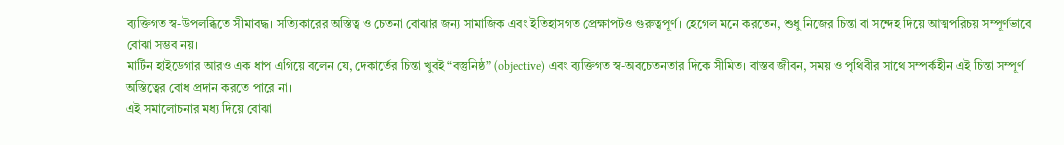ব্যক্তিগত স্ব-উপলব্ধিতে সীমাবদ্ধ। সত্যিকারের অস্তিত্ব ও চেতনা বোঝার জন্য সামাজিক এবং ইতিহাসগত প্রেক্ষাপটও গুরুত্বপূর্ণ। হেগেল মনে করতেন, শুধু নিজের চিন্তা বা সন্দেহ দিয়ে আত্মপরিচয় সম্পূর্ণভাবে বোঝা সম্ভব নয়।
মার্টিন হাইডেগার আরও এক ধাপ এগিয়ে বলেন যে, দেকার্তের চিন্তা খুবই “বস্তুনিষ্ঠ” (objective) এবং ব্যক্তিগত স্ব-অবচেতনতার দিকে সীমিত। বাস্তব জীবন, সময় ও পৃথিবীর সাথে সম্পর্কহীন এই চিন্তা সম্পূর্ণ অস্তিত্বের বোধ প্রদান করতে পারে না।
এই সমালোচনার মধ্য দিয়ে বোঝা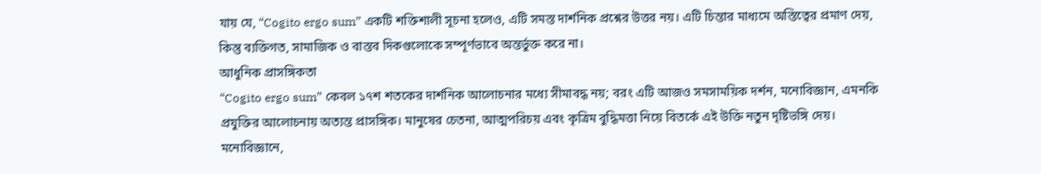যায় যে, “Cogito ergo sum” একটি শক্তিশালী সূচনা হলেও, এটি সমস্ত দার্শনিক প্রশ্নের উত্তর নয়। এটি চিন্তার মাধ্যমে অস্তিত্বের প্রমাণ দেয়, কিন্তু ব্যক্তিগত, সামাজিক ও বাস্তব দিকগুলোকে সম্পূর্ণভাবে অন্তর্ভুক্ত করে না।
আধুনিক প্রাসঙ্গিকতা
“Cogito ergo sum” কেবল ১৭শ শতকের দার্শনিক আলোচনার মধ্যে সীমাবদ্ধ নয়; বরং এটি আজও সমসাময়িক দর্শন, মনোবিজ্ঞান, এমনকি প্রযুক্তির আলোচনায় অত্যন্ত প্রাসঙ্গিক। মানুষের চেতনা, আত্মপরিচয় এবং কৃত্রিম বুদ্ধিমত্তা নিয়ে বিতর্কে এই উক্তি নতুন দৃষ্টিভঙ্গি দেয়।
মনোবিজ্ঞানে,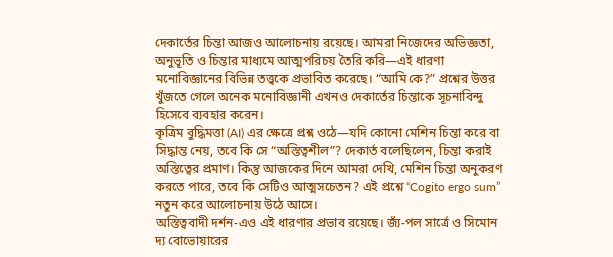দেকার্তের চিন্তা আজও আলোচনায় রয়েছে। আমরা নিজেদের অভিজ্ঞতা, অনুভূতি ও চিন্তার মাধ্যমে আত্মপরিচয় তৈরি করি—এই ধারণা মনোবিজ্ঞানের বিভিন্ন তত্ত্বকে প্রভাবিত করেছে। “আমি কে?” প্রশ্নের উত্তর খুঁজতে গেলে অনেক মনোবিজ্ঞানী এখনও দেকার্তের চিন্তাকে সূচনাবিন্দু হিসেবে ব্যবহার করেন।
কৃত্রিম বুদ্ধিমত্তা (AI) এর ক্ষেত্রে প্রশ্ন ওঠে—যদি কোনো মেশিন চিন্তা করে বা সিদ্ধান্ত নেয়, তবে কি সে “অস্তিত্বশীল”? দেকার্ত বলেছিলেন, চিন্তা করাই অস্তিত্বের প্রমাণ। কিন্তু আজকের দিনে আমরা দেখি, মেশিন চিন্তা অনুকরণ করতে পারে, তবে কি সেটিও আত্মসচেতন? এই প্রশ্নে “Cogito ergo sum” নতুন করে আলোচনায় উঠে আসে।
অস্তিত্ববাদী দর্শন-এও এই ধারণার প্রভাব রয়েছে। জ্যঁ-পল সার্ত্রে ও সিমোন দ্য বোভোয়ারের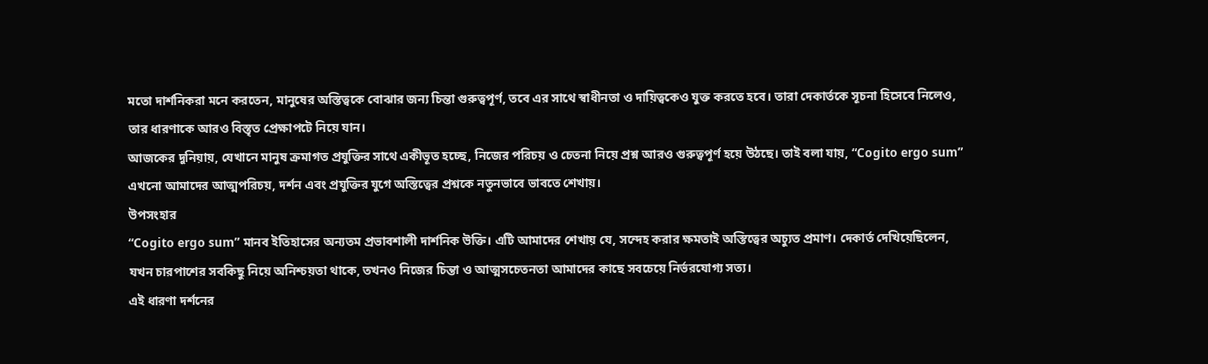মতো দার্শনিকরা মনে করতেন, মানুষের অস্তিত্বকে বোঝার জন্য চিন্তা গুরুত্বপূর্ণ, তবে এর সাথে স্বাধীনতা ও দায়িত্বকেও যুক্ত করতে হবে। তারা দেকার্তকে সূচনা হিসেবে নিলেও, তার ধারণাকে আরও বিস্তৃত প্রেক্ষাপটে নিয়ে যান।
আজকের দুনিয়ায়, যেখানে মানুষ ক্রমাগত প্রযুক্তির সাথে একীভূত হচ্ছে, নিজের পরিচয় ও চেতনা নিয়ে প্রশ্ন আরও গুরুত্বপূর্ণ হয়ে উঠছে। তাই বলা যায়, “Cogito ergo sum” এখনো আমাদের আত্মপরিচয়, দর্শন এবং প্রযুক্তির যুগে অস্তিত্বের প্রশ্নকে নতুনভাবে ভাবতে শেখায়।
উপসংহার
“Cogito ergo sum” মানব ইতিহাসের অন্যতম প্রভাবশালী দার্শনিক উক্তি। এটি আমাদের শেখায় যে, সন্দেহ করার ক্ষমতাই অস্তিত্বের অচ্যুত প্রমাণ। দেকার্ত দেখিয়েছিলেন, যখন চারপাশের সবকিছু নিয়ে অনিশ্চয়তা থাকে, তখনও নিজের চিন্তা ও আত্মসচেতনতা আমাদের কাছে সবচেয়ে নির্ভরযোগ্য সত্য।
এই ধারণা দর্শনের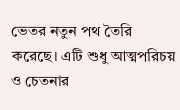ভেতর নতুন পথ তৈরি করেছে। এটি শুধু আত্মপরিচয় ও চেতনার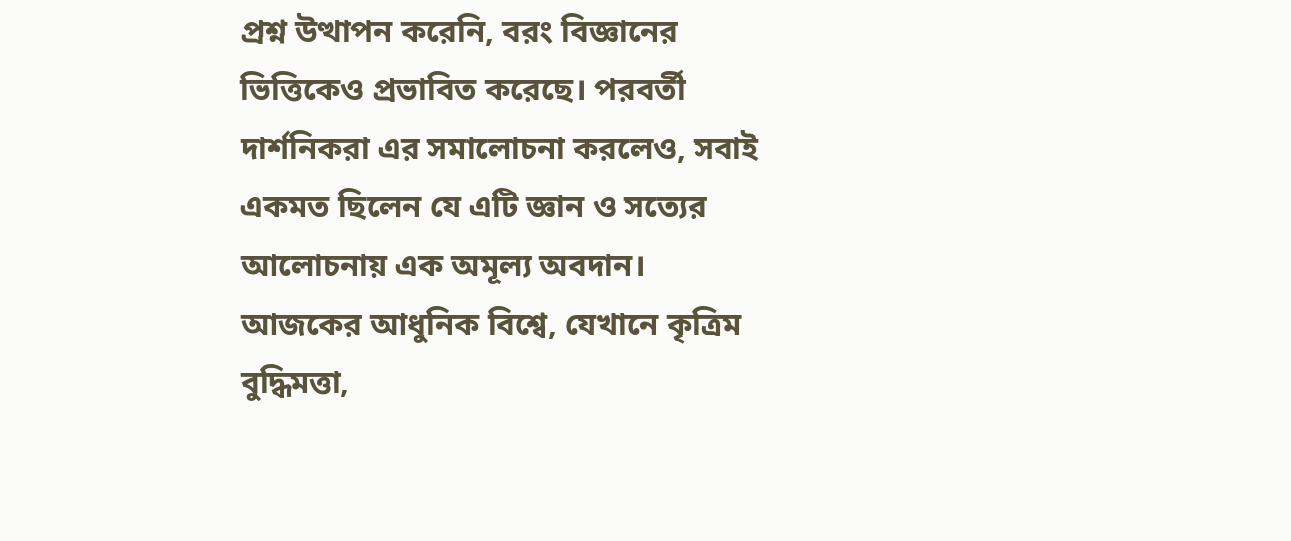প্রশ্ন উত্থাপন করেনি, বরং বিজ্ঞানের ভিত্তিকেও প্রভাবিত করেছে। পরবর্তী দার্শনিকরা এর সমালোচনা করলেও, সবাই একমত ছিলেন যে এটি জ্ঞান ও সত্যের আলোচনায় এক অমূল্য অবদান।
আজকের আধুনিক বিশ্বে, যেখানে কৃত্রিম বুদ্ধিমত্তা,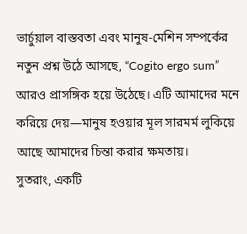ভার্চুয়াল বাস্তবতা এবং মানুষ-মেশিন সম্পর্কের নতুন প্রশ্ন উঠে আসছে, “Cogito ergo sum” আরও প্রাসঙ্গিক হয়ে উঠেছে। এটি আমাদের মনে করিয়ে দেয়—মানুষ হওয়ার মূল সারমর্ম লুকিয়ে আছে আমাদের চিন্তা করার ক্ষমতায়।
সুতরাং, একটি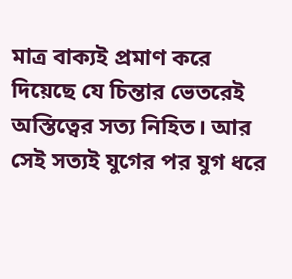মাত্র বাক্যই প্রমাণ করে দিয়েছে যে চিন্তার ভেতরেই অস্তিত্বের সত্য নিহিত। আর সেই সত্যই যুগের পর যুগ ধরে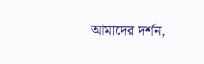আমাদের দর্শন,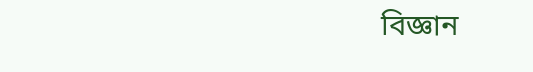বিজ্ঞান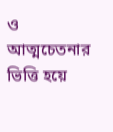ও আত্মচেতনার ভিত্তি হয়ে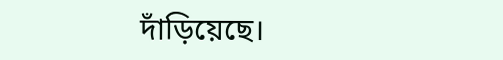দাঁড়িয়েছে।